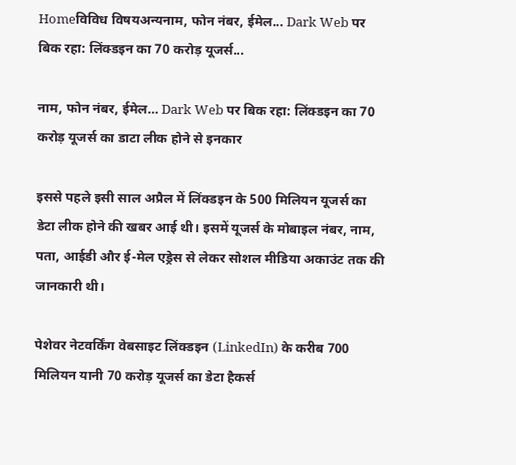Homeविविध विषयअन्यनाम, फोन नंबर, ईमेल... Dark Web पर बिक रहा: लिंक्डइन का 70 करोड़ यूजर्स...

नाम, फोन नंबर, ईमेल… Dark Web पर बिक रहा: लिंक्डइन का 70 करोड़ यूजर्स का डाटा लीक होने से इनकार

इससे पहले इसी साल अप्रैल में लिंक्डइन के 500 मिलियन यूजर्स का डेटा लीक होने की खबर आई थी। इसमें यूजर्स के मोबाइल नंबर, नाम, पता, आईडी और ई-मेल एड्रेस से लेकर सोशल मीडिया अकाउंट तक की जानकारी थी।

पेशेवर नेटवर्किंग वेबसाइट लिंक्डइन (LinkedIn) के करीब 700 मिलियन यानी 70 करोड़ यूजर्स का डेटा हैकर्स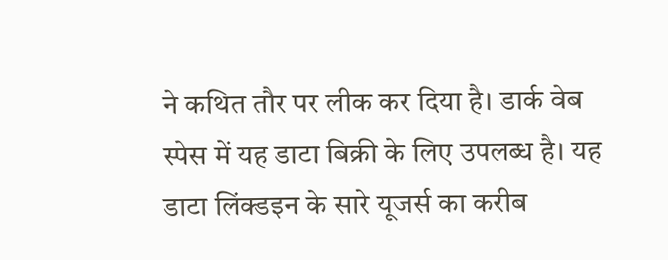ने कथित तौर पर लीक कर दिया है। डार्क वेब स्पेस में यह डाटा बिक्री के लिए उपलब्ध है। यह डाटा लिंक्डइन के सारे यूजर्स का करीब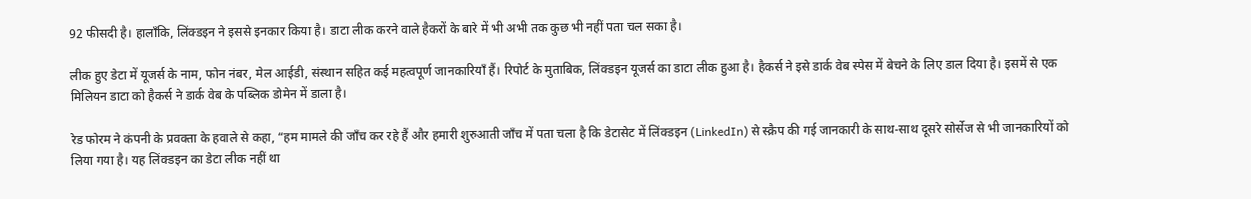92 फीसदी है। हालाँकि, लिंक्डइन ने इससे इनकार किया है। डाटा लीक करने वाले हैकरों के बारे में भी अभी तक कुछ भी नहीं पता चल सका है।

लीक हुए डेटा में यूजर्स के नाम, फोन नंबर, मेल आईडी, संस्थान सहित कई महत्वपूर्ण जानकारियाँ हैं। रिपोर्ट के मुताबिक, लिंक्डइन यूजर्स का डाटा लीक हुआ है। हैकर्स ने इसे डार्क वेब स्पेस में बेचने के लिए डाल दिया है। इसमें से एक मिलियन डाटा को हैकर्स ने डार्क वेब के पब्लिक डोमेन में डाला है।

रेड फोरम ने कंपनी के प्रवक्ता के हवाले से कहा, “हम मामले की जाँच कर रहे हैं और हमारी शुरुआती जाँच में पता चला है कि डेटासेट में लिंक्डइन (LinkedIn) से स्क्रैप की गई जानकारी के साथ-साथ दूसरे सोर्सेज से भी जानकारियों को लिया गया है। यह लिंक्डइन का डेटा लीक नहीं था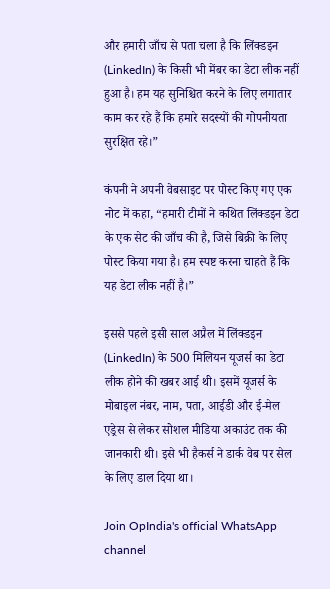और हमारी जाँच से पता चला है कि लिंक्डइन (LinkedIn) के किसी भी मेंबर का डेटा लीक नहीं हुआ है। हम यह सुनिश्चित करने के लिए लगातार काम कर रहे हैं कि हमारे सदस्यों की गोपनीयता सुरक्षित रहे।”

कंपनी ने अपनी वेबसाइट पर पोस्ट किए गए एक नोट में कहा, “हमारी टीमों ने कथित लिंक्डइन डेटा के एक सेट की जाँच की है, जिसे बिक्री के लिए पोस्ट किया गया है। हम स्पष्ट करना चाहते हैं कि यह डेटा लीक नहीं है।”

इससे पहले इसी साल अप्रैल में लिंक्डइन (LinkedIn) के 500 मिलियन यूजर्स का डेटा लीक होने की खबर आई थी। इसमें यूजर्स के मोबाइल नंबर, नाम, पता, आईडी और ई-मेल एड्रेस से लेकर सोशल मीडिया अकाउंट तक की जानकारी थी। इसे भी हैकर्स ने डार्क वेब पर सेल के लिए डाल दिया था।

Join OpIndia's official WhatsApp channel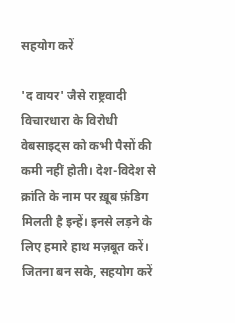सहयोग करें

'द वायर' जैसे राष्ट्रवादी विचारधारा के विरोधी वेबसाइट्स को कभी पैसों की कमी नहीं होती। देश-विदेश से क्रांति के नाम पर ख़ूब फ़ंडिग मिलती है इन्हें। इनसे लड़ने के लिए हमारे हाथ मज़बूत करें। जितना बन सके, सहयोग करें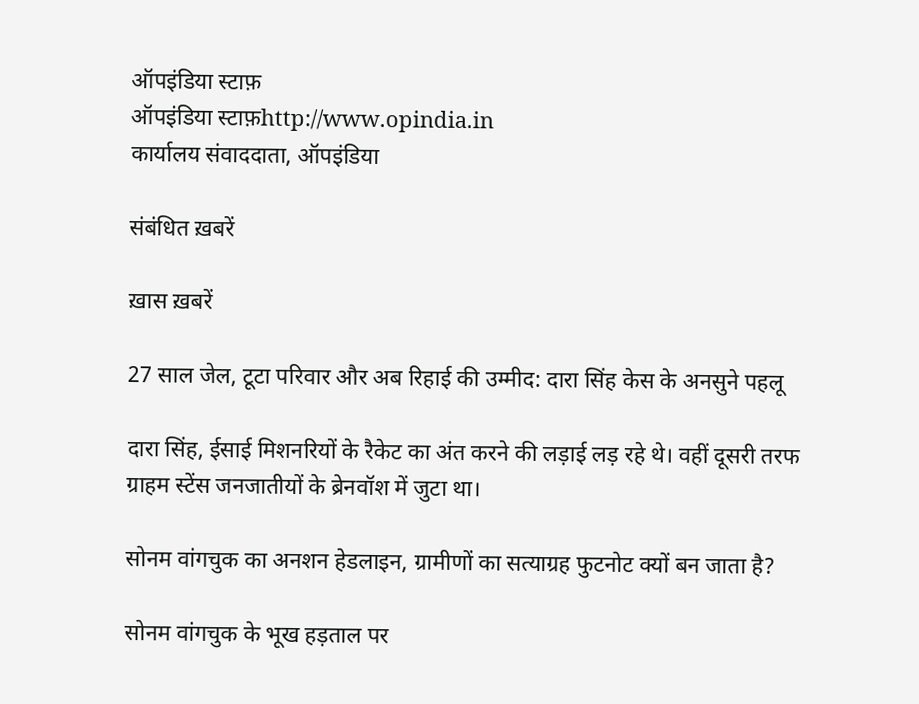ऑपइंडिया स्टाफ़
ऑपइंडिया स्टाफ़http://www.opindia.in
कार्यालय संवाददाता, ऑपइंडिया

संबंधित ख़बरें

ख़ास ख़बरें

27 साल जेल, टूटा परिवार और अब रिहाई की उम्मीद: दारा सिंह केस के अनसुने पहलू

दारा सिंह, ईसाई मिशनरियों के रैकेट का अंत करने की लड़ाई लड़ रहे थे। वहीं दूसरी तरफ ग्राहम स्टेंस जनजातीयों के ब्रेनवॉश में जुटा था।

सोनम वांगचुक का अनशन हेडलाइन, ग्रामीणों का सत्याग्रह फुटनोट क्यों बन जाता है?

सोनम वांगचुक के भूख हड़ताल पर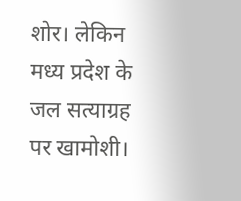शोर। लेकिन मध्य प्रदेश के जल सत्याग्रह पर खामोशी।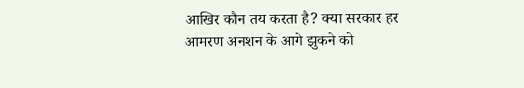आखिर कौन तय करता है? क्या सरकार हर आमरण अनशन के आगे झुकने को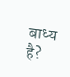बाध्य है?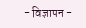- विज्ञापन -